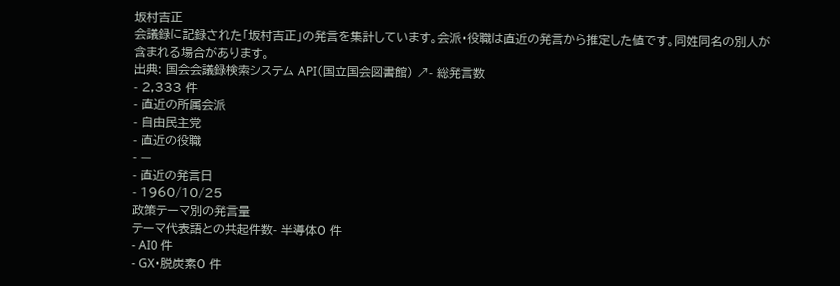坂村吉正
会議録に記録された「坂村吉正」の発言を集計しています。会派・役職は直近の発言から推定した値です。同姓同名の別人が含まれる場合があります。
出典: 国会会議録検索システム API(国立国会図書館) ↗- 総発言数
- 2,333 件
- 直近の所属会派
- 自由民主党
- 直近の役職
- —
- 直近の発言日
- 1960/10/25
政策テーマ別の発言量
テーマ代表語との共起件数- 半導体0 件
- AI0 件
- GX・脱炭素0 件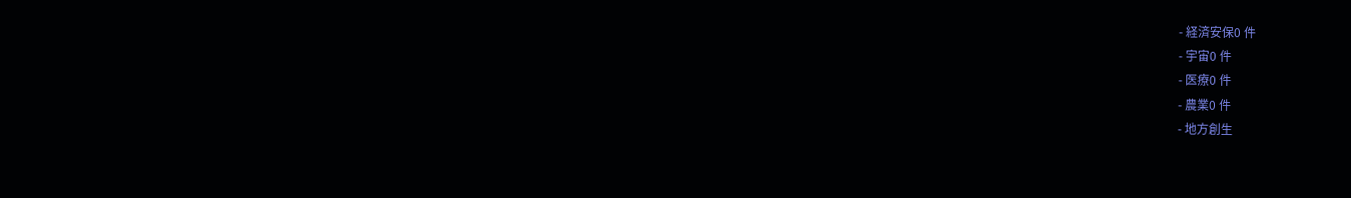- 経済安保0 件
- 宇宙0 件
- 医療0 件
- 農業0 件
- 地方創生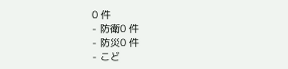0 件
- 防衛0 件
- 防災0 件
- こど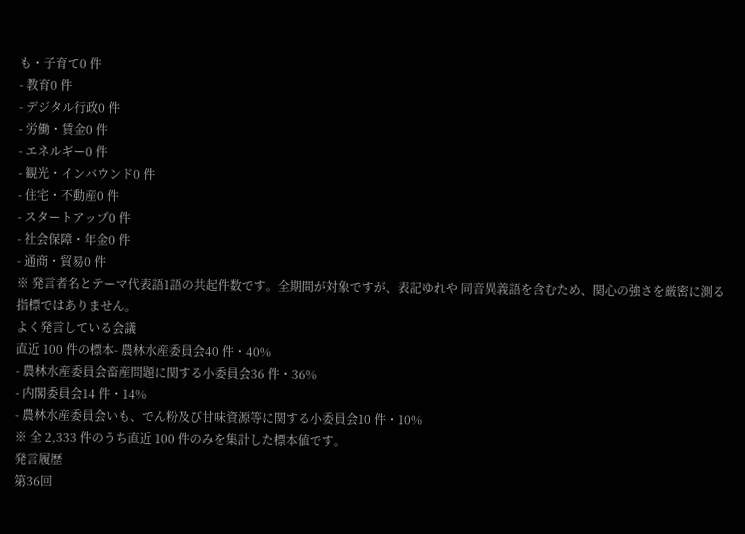も・子育て0 件
- 教育0 件
- デジタル行政0 件
- 労働・賃金0 件
- エネルギー0 件
- 観光・インバウンド0 件
- 住宅・不動産0 件
- スタートアップ0 件
- 社会保障・年金0 件
- 通商・貿易0 件
※ 発言者名とテーマ代表語1語の共起件数です。全期間が対象ですが、表記ゆれや 同音異義語を含むため、関心の強さを厳密に測る指標ではありません。
よく発言している会議
直近 100 件の標本- 農林水産委員会40 件・40%
- 農林水産委員会畜産問題に関する小委員会36 件・36%
- 内閣委員会14 件・14%
- 農林水産委員会いも、でん粉及び甘味資源等に関する小委員会10 件・10%
※ 全 2,333 件のうち直近 100 件のみを集計した標本値です。
発言履歴
第36回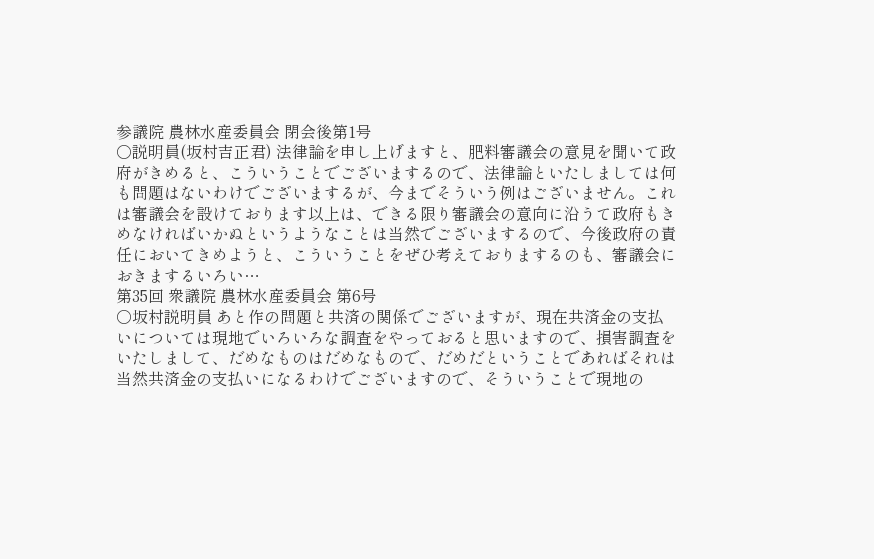参議院 農林水産委員会 閉会後第1号
○説明員(坂村吉正君) 法律論を申し上げますと、肥料審議会の意見を聞いて政府がきめると、こういうことでございまするので、法律論といたしましては何も問題はないわけでございまするが、今までそういう例はございません。これは審議会を設けております以上は、できる限り審議会の意向に沿うて政府もきめなければいかぬというようなことは当然でございまするので、今後政府の責任においてきめようと、こういうことをぜひ考えておりまするのも、審議会におきまするいろい…
第35回 衆議院 農林水産委員会 第6号
○坂村説明員 あと作の問題と共済の関係でございますが、現在共済金の支払いについては現地でいろいろな調査をやっておると思いますので、損害調査をいたしまして、だめなものはだめなもので、だめだということであればそれは当然共済金の支払いになるわけでございますので、そういうことで現地の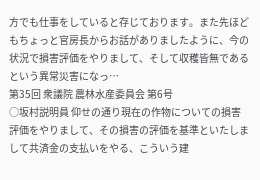方でも仕事をしていると存じております。また先ほどもちょっと官房長からお話がありましたように、今の状況で損害評価をやりまして、そして収穫皆無であるという異常災害になっ…
第35回 衆議院 農林水産委員会 第6号
○坂村説明員 仰せの通り現在の作物についての損害評価をやりまして、その損害の評価を基準といたしまして共済金の支払いをやる、こういう建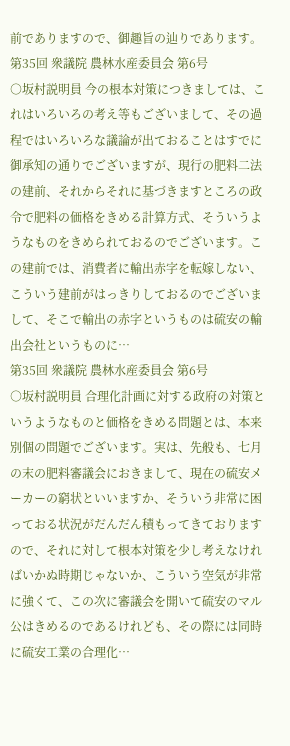前でありますので、御趣旨の辿りであります。
第35回 衆議院 農林水産委員会 第6号
○坂村説明員 今の根本対策につきましては、これはいろいろの考え等もございまして、その過程ではいろいろな議論が出ておることはすでに御承知の通りでございますが、現行の肥料二法の建前、それからそれに基づきますところの政令で肥料の価格をきめる計算方式、そういうようなものをきめられておるのでございます。この建前では、消費者に輸出赤字を転嫁しない、こういう建前がはっきりしておるのでございまして、そこで輸出の赤字というものは硫安の輸出会社というものに…
第35回 衆議院 農林水産委員会 第6号
○坂村説明員 合理化計画に対する政府の対策というようなものと価格をきめる問題とは、本来別個の問題でございます。実は、先般も、七月の末の肥料審議会におきまして、現在の硫安メーカーの窮状といいますか、そういう非常に困っておる状況がだんだん積もってきておりますので、それに対して根本対策を少し考えなければいかぬ時期じゃないか、こういう空気が非常に強くて、この次に審議会を開いて硫安のマル公はきめるのであるけれども、その際には同時に硫安工業の合理化…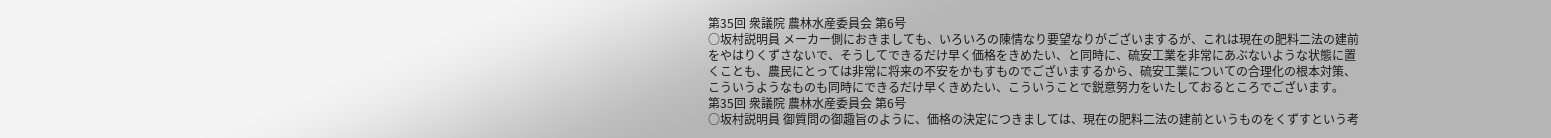第35回 衆議院 農林水産委員会 第6号
○坂村説明員 メーカー側におきましても、いろいろの陳情なり要望なりがございまするが、これは現在の肥料二法の建前をやはりくずさないで、そうしてできるだけ早く価格をきめたい、と同時に、硫安工業を非常にあぶないような状態に置くことも、農民にとっては非常に将来の不安をかもすものでございまするから、硫安工業についての合理化の根本対策、こういうようなものも同時にできるだけ早くきめたい、こういうことで鋭意努力をいたしておるところでございます。
第35回 衆議院 農林水産委員会 第6号
○坂村説明員 御質問の御趣旨のように、価格の決定につきましては、現在の肥料二法の建前というものをくずすという考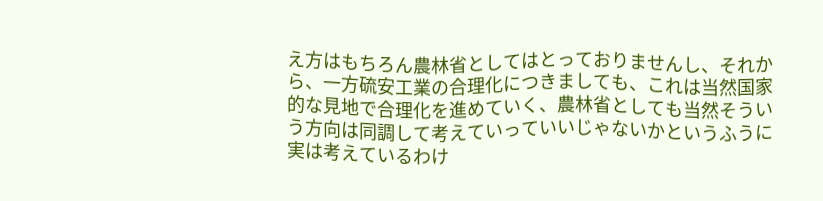え方はもちろん農林省としてはとっておりませんし、それから、一方硫安工業の合理化につきましても、これは当然国家的な見地で合理化を進めていく、農林省としても当然そういう方向は同調して考えていっていいじゃないかというふうに実は考えているわけ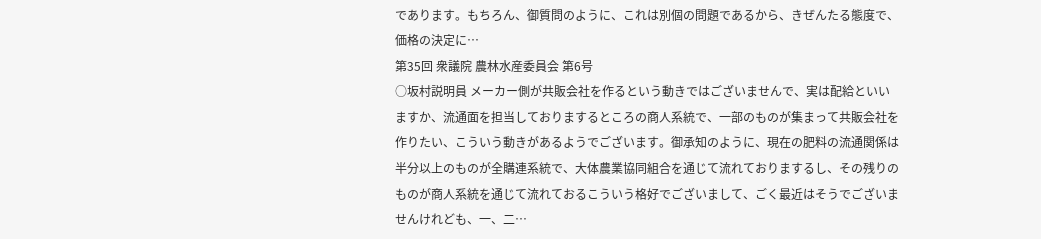であります。もちろん、御質問のように、これは別個の問題であるから、きぜんたる態度で、価格の決定に…
第35回 衆議院 農林水産委員会 第6号
○坂村説明員 メーカー側が共販会社を作るという動きではございませんで、実は配給といいますか、流通面を担当しておりまするところの商人系統で、一部のものが集まって共販会社を作りたい、こういう動きがあるようでございます。御承知のように、現在の肥料の流通関係は半分以上のものが全購連系統で、大体農業協同組合を通じて流れておりまするし、その残りのものが商人系統を通じて流れておるこういう格好でございまして、ごく最近はそうでございませんけれども、一、二…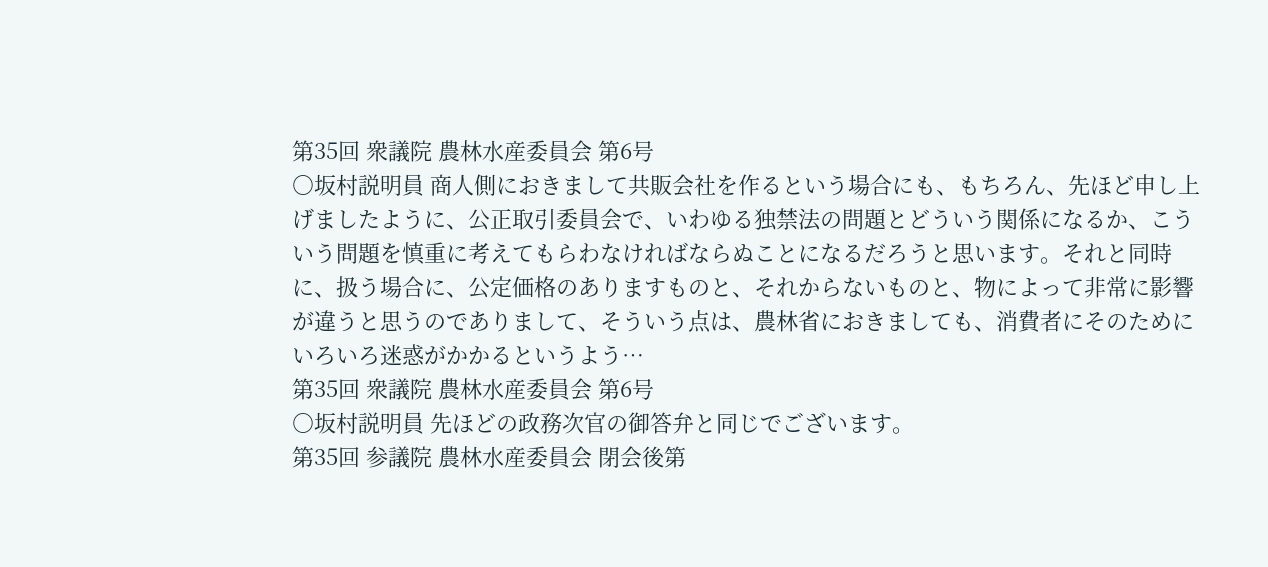第35回 衆議院 農林水産委員会 第6号
○坂村説明員 商人側におきまして共販会社を作るという場合にも、もちろん、先ほど申し上げましたように、公正取引委員会で、いわゆる独禁法の問題とどういう関係になるか、こういう問題を慎重に考えてもらわなければならぬことになるだろうと思います。それと同時に、扱う場合に、公定価格のありますものと、それからないものと、物によって非常に影響が違うと思うのでありまして、そういう点は、農林省におきましても、消費者にそのためにいろいろ迷惑がかかるというよう…
第35回 衆議院 農林水産委員会 第6号
○坂村説明員 先ほどの政務次官の御答弁と同じでございます。
第35回 参議院 農林水産委員会 閉会後第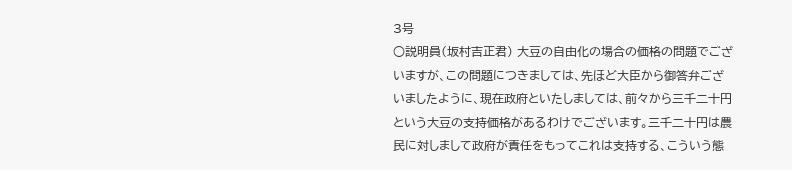3号
○説明員(坂村吉正君) 大豆の自由化の場合の価格の問題でございますが、この問題につきましては、先ほど大臣から御答弁ございましたように、現在政府といたしましては、前々から三千二十円という大豆の支持価格があるわけでございます。三千二十円は農民に対しまして政府が責任をもってこれは支持する、こういう態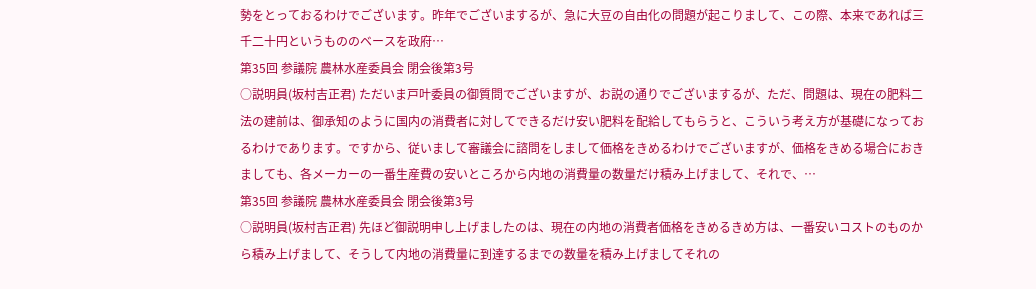勢をとっておるわけでございます。昨年でございまするが、急に大豆の自由化の問題が起こりまして、この際、本来であれば三千二十円というもののベースを政府…
第35回 参議院 農林水産委員会 閉会後第3号
○説明員(坂村吉正君) ただいま戸叶委員の御質問でございますが、お説の通りでございまするが、ただ、問題は、現在の肥料二法の建前は、御承知のように国内の消費者に対してできるだけ安い肥料を配給してもらうと、こういう考え方が基礎になっておるわけであります。ですから、従いまして審議会に諮問をしまして価格をきめるわけでございますが、価格をきめる場合におきましても、各メーカーの一番生産費の安いところから内地の消費量の数量だけ積み上げまして、それで、…
第35回 参議院 農林水産委員会 閉会後第3号
○説明員(坂村吉正君) 先ほど御説明申し上げましたのは、現在の内地の消費者価格をきめるきめ方は、一番安いコストのものから積み上げまして、そうして内地の消費量に到達するまでの数量を積み上げましてそれの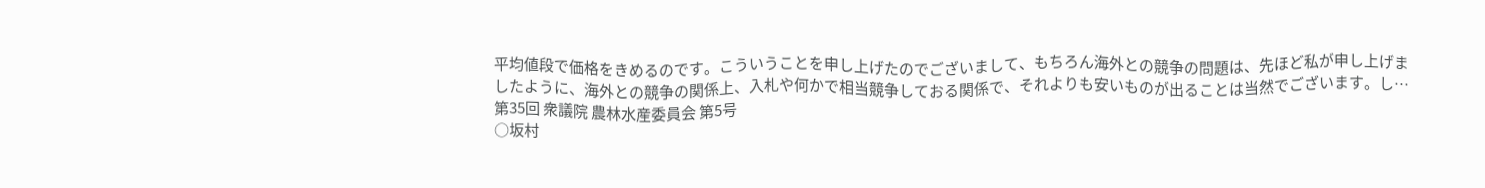平均値段で価格をきめるのです。こういうことを申し上げたのでございまして、もちろん海外との競争の問題は、先ほど私が申し上げましたように、海外との競争の関係上、入札や何かで相当競争しておる関係で、それよりも安いものが出ることは当然でございます。し…
第35回 衆議院 農林水産委員会 第5号
○坂村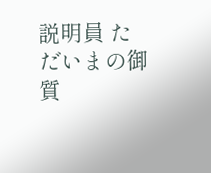説明員 ただいまの御質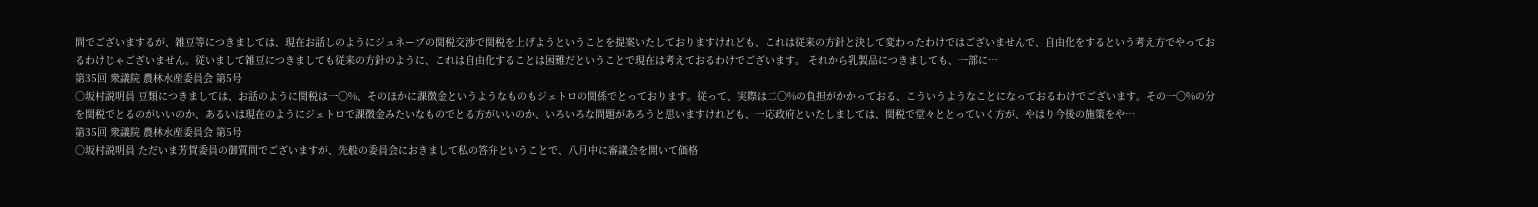問でございまするが、雑豆等につきましては、現在お話しのようにジュネーブの関税交渉で関税を上げようということを提案いたしておりますけれども、これは従来の方針と決して変わったわけではございませんで、自由化をするという考え方でやっておるわけじゃございません。従いまして雑豆につきましても従来の方針のように、これは自由化することは困難だということで現在は考えておるわけでございます。 それから乳製品につきましても、一部に…
第35回 衆議院 農林水産委員会 第5号
○坂村説明員 豆類につきましては、お話のように関税は一〇%、そのほかに課徴金というようなものもジェトロの関係でとっております。従って、実際は二〇%の負担がかかっておる、こういうようなことになっておるわけでございます。その一〇%の分を関税でとるのがいいのか、あるいは現在のようにジェトロで課徴金みたいなものでとる方がいいのか、いろいろな問題があろうと思いますけれども、一応政府といたしましては、関税で堂々ととっていく方が、やはり今後の施策をや…
第35回 衆議院 農林水産委員会 第5号
○坂村説明員 ただいま芳賀委員の御質問でございますが、先般の委員会におきまして私の答弁ということで、八月中に審議会を開いて価格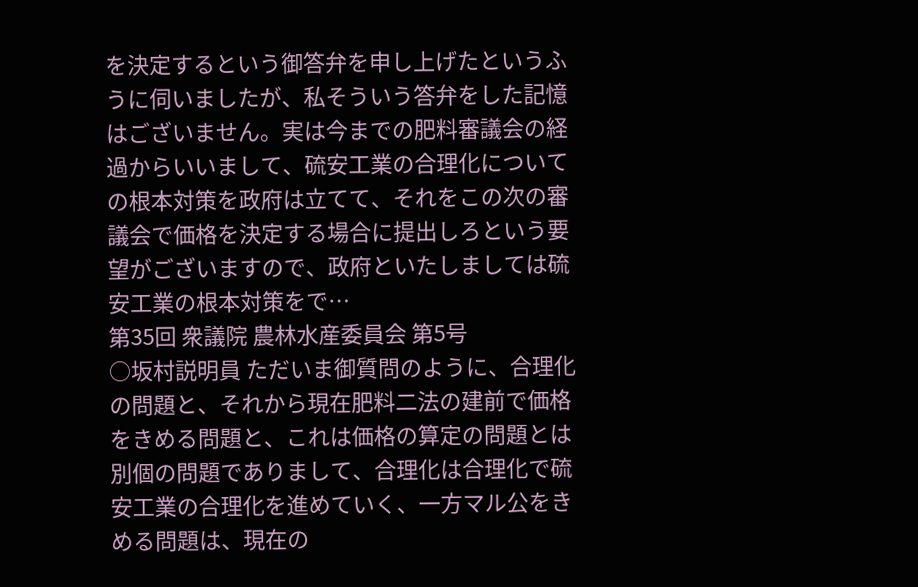を決定するという御答弁を申し上げたというふうに伺いましたが、私そういう答弁をした記憶はございません。実は今までの肥料審議会の経過からいいまして、硫安工業の合理化についての根本対策を政府は立てて、それをこの次の審議会で価格を決定する場合に提出しろという要望がございますので、政府といたしましては硫安工業の根本対策をで…
第35回 衆議院 農林水産委員会 第5号
○坂村説明員 ただいま御質問のように、合理化の問題と、それから現在肥料二法の建前で価格をきめる問題と、これは価格の算定の問題とは別個の問題でありまして、合理化は合理化で硫安工業の合理化を進めていく、一方マル公をきめる問題は、現在の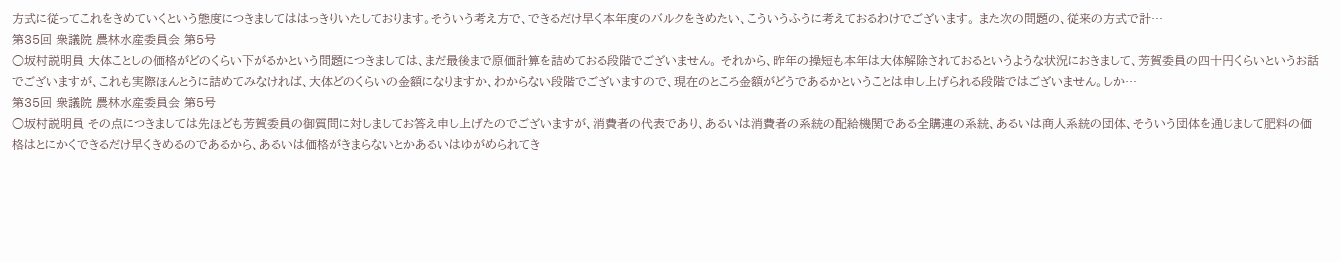方式に従ってこれをきめていくという態度につきましてははっきりいたしております。そういう考え方で、できるだけ早く本年度のバルクをきめたい、こういうふうに考えておるわけでございます。 また次の問題の、従来の方式で計…
第35回 衆議院 農林水産委員会 第5号
○坂村説明員 大体ことしの価格がどのくらい下がるかという問題につきましては、まだ最後まで原価計算を詰めておる段階でございません。 それから、昨年の操短も本年は大体解除されておるというような状況におきまして、芳賀委員の四十円くらいというお話でございますが、これも実際ほんとうに詰めてみなければ、大体どのくらいの金額になりますか、わからない段階でございますので、現在のところ金額がどうであるかということは申し上げられる段階ではございません。しか…
第35回 衆議院 農林水産委員会 第5号
○坂村説明員 その点につきましては先ほども芳賀委員の御質問に対しましてお答え申し上げたのでございますが、消費者の代表であり、あるいは消費者の系統の配給機関である全購連の系統、あるいは商人系統の団体、そういう団体を通じまして肥料の価格はとにかくできるだけ早くきめるのであるから、あるいは価格がきまらないとかあるいはゆがめられてき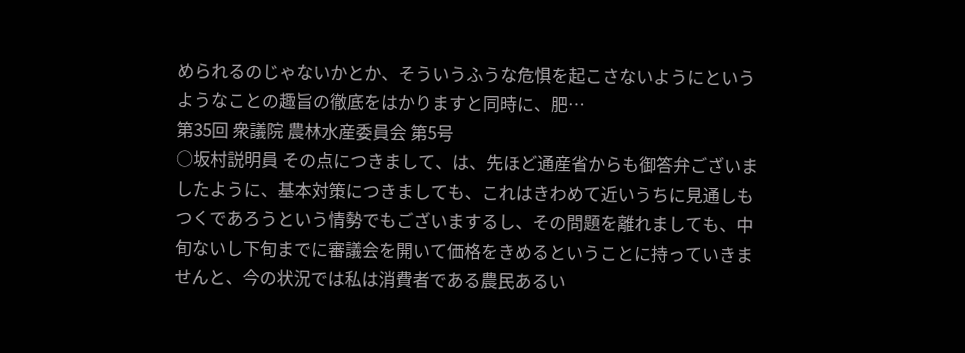められるのじゃないかとか、そういうふうな危惧を起こさないようにというようなことの趣旨の徹底をはかりますと同時に、肥…
第35回 衆議院 農林水産委員会 第5号
○坂村説明員 その点につきまして、は、先ほど通産省からも御答弁ございましたように、基本対策につきましても、これはきわめて近いうちに見通しもつくであろうという情勢でもございまするし、その問題を離れましても、中旬ないし下旬までに審議会を開いて価格をきめるということに持っていきませんと、今の状況では私は消費者である農民あるい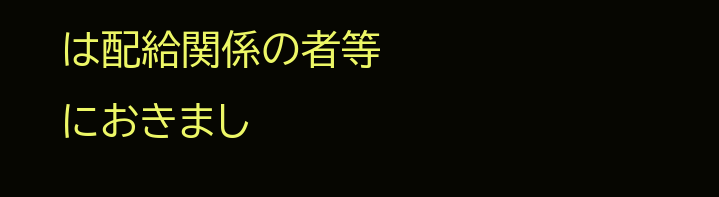は配給関係の者等におきまし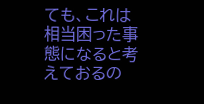ても、これは相当困った事態になると考えておるの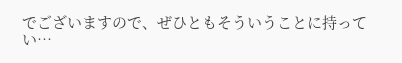でございますので、ぜひともそういうことに持ってい…